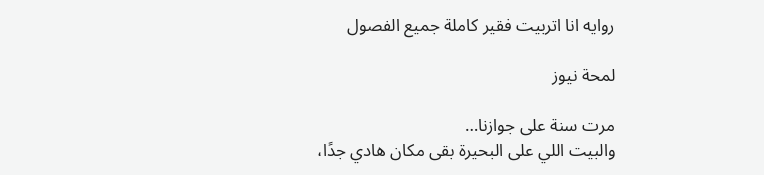روايه انا اتربيت فقير كاملة جميع الفصول

لمحة نيوز

مرت سنة على جوازنا…
والبيت اللي على البحيرة بقى مكان هادي جدًا،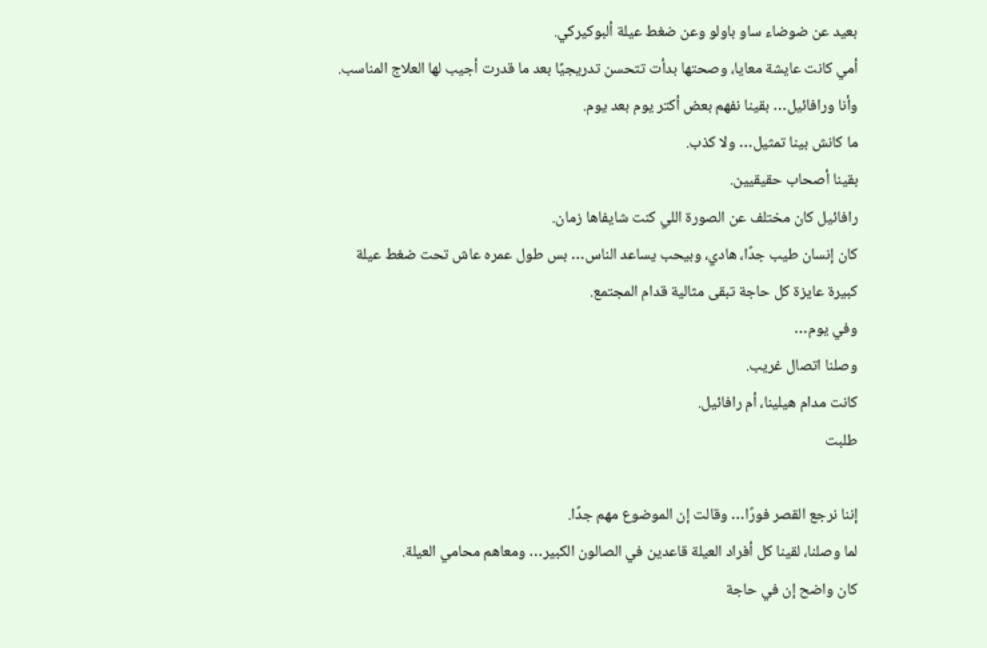بعيد عن ضوضاء ساو باولو وعن ضغط عيلة ألبوكيركي.
أمي كانت عايشة معايا، وصحتها بدأت تتحسن تدريجيًا بعد ما قدرت أجيب لها العلاج المناسب.
وأنا ورافائيل… بقينا نفهم بعض أكتر يوم بعد يوم.
ما كانش بينا تمثيل… ولا كذب.
بقينا أصحاب حقيقيين.
رافائيل كان مختلف عن الصورة اللي كنت شايفاها زمان.
كان إنسان طيب جدًا، هادي، وبيحب يساعد الناس… بس طول عمره عاش تحت ضغط عيلة كبيرة عايزة كل حاجة تبقى مثالية قدام المجتمع.
وفي يوم…
وصلنا اتصال غريب.
كانت مدام هيلينا، أم رافائيل.
طلبت

إننا نرجع القصر فورًا… وقالت إن الموضوع مهم جدًا.
لما وصلنا، لقينا كل أفراد العيلة قاعدين في الصالون الكبير… ومعاهم محامي العيلة.
كان واضح إن في حاجة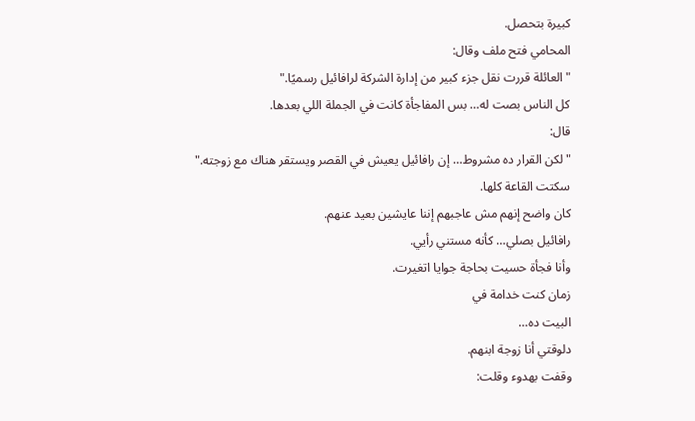كبيرة بتحصل.
المحامي فتح ملف وقال:
"العائلة قررت نقل جزء كبير من إدارة الشركة لرافائيل رسميًا."
كل الناس بصت له… بس المفاجأة كانت في الجملة اللي بعدها.
قال:
"لكن القرار ده مشروط… إن رافائيل يعيش في القصر ويستقر هناك مع زوجته."
سكتت القاعة كلها.
كان واضح إنهم مش عاجبهم إننا عايشين بعيد عنهم.
رافائيل بصلي… كأنه مستني رأيي.
وأنا فجأة حسيت بحاجة جوايا اتغيرت.
زمان كنت خدامة في
البيت ده…
دلوقتي أنا زوجة ابنهم.
وقفت بهدوء وقلت: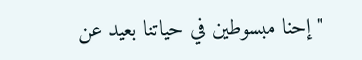"إحنا مبسوطين في حياتنا بعيد عن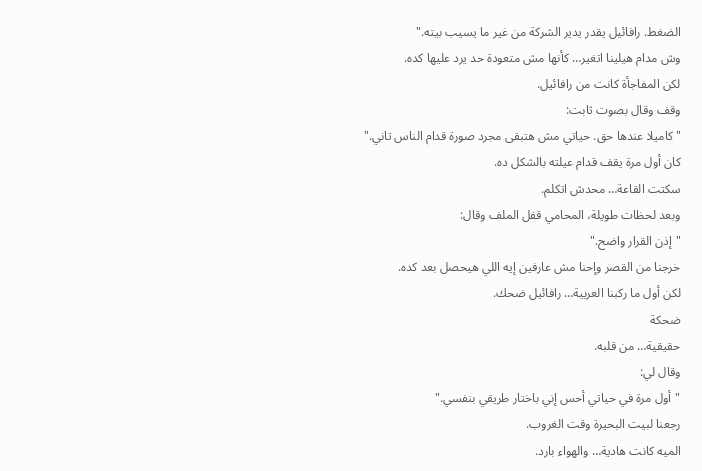الضغط. رافائيل يقدر يدير الشركة من غير ما يسيب بيته."
وش مدام هيلينا اتغير… كأنها مش متعودة حد يرد عليها كده.
لكن المفاجأة كانت من رافائيل.
وقف وقال بصوت ثابت:
"كاميلا عندها حق. حياتي مش هتبقى مجرد صورة قدام الناس تاني."
كان أول مرة يقف قدام عيلته بالشكل ده.
سكتت القاعة… محدش اتكلم.
وبعد لحظات طويلة، المحامي قفل الملف وقال:
"إذن القرار واضح."
خرجنا من القصر وإحنا مش عارفين إيه اللي هيحصل بعد كده.
لكن أول ما ركبنا العربية… رافائيل ضحك.
ضحكة
حقيقية… من قلبه.
وقال لي:
"أول مرة في حياتي أحس إني باختار طريقي بنفسي."
رجعنا لبيت البحيرة وقت الغروب.
الميه كانت هادية… والهواء بارد.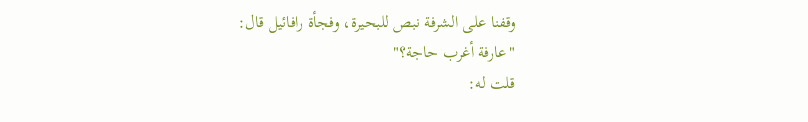وقفنا على الشرفة نبص للبحيرة، وفجأة رافائيل قال:
"عارفة أغرب حاجة؟"
قلت له: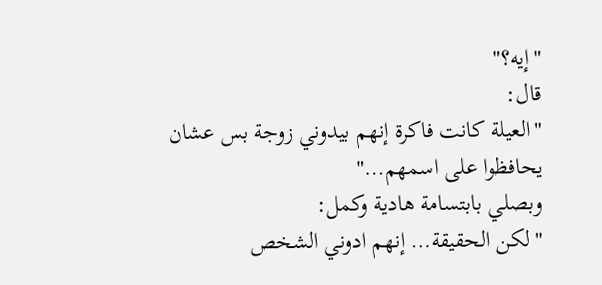"إيه؟"
قال:
"العيلة كانت فاكرة إنهم بيدوني زوجة بس عشان يحافظوا على اسمهم…"
وبصلي بابتسامة هادية وكمل:
"لكن الحقيقة… إنهم ادوني الشخص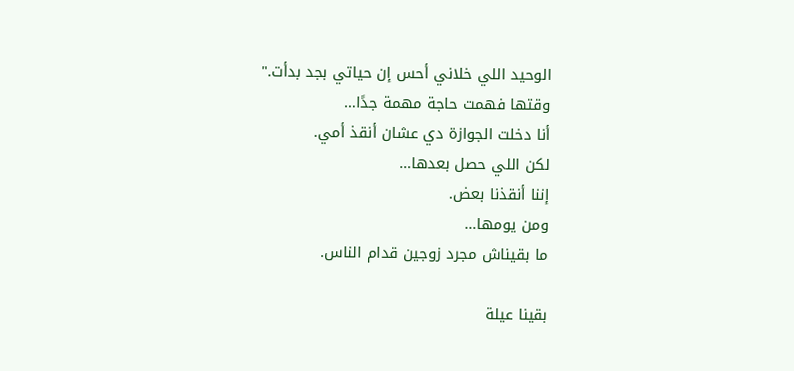الوحيد اللي خلاني أحس إن حياتي بجد بدأت."
وقتها فهمت حاجة مهمة جدًا…
أنا دخلت الجوازة دي عشان أنقذ أمي.
لكن اللي حصل بعدها…
إننا أنقذنا بعض.
ومن يومها…
ما بقيناش مجرد زوجين قدام الناس.

بقينا عيلة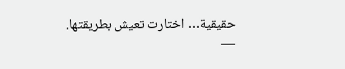حقيقية… اختارت تعيش بطريقتها.
—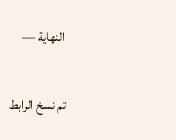النهاية —

تم نسخ الرابط